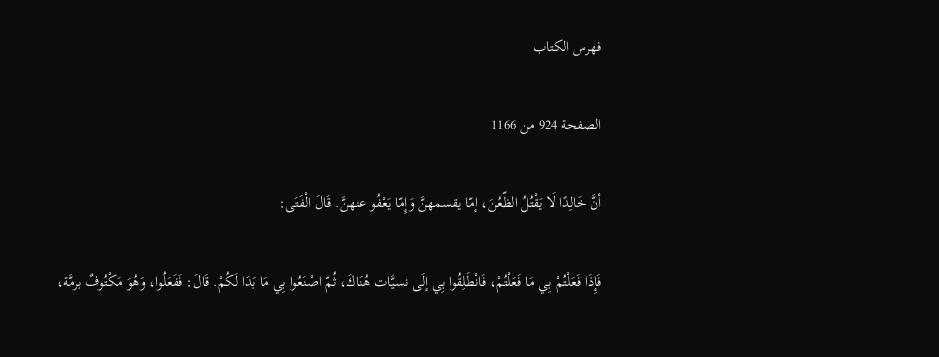فهرس الكتاب

الصفحة 924 من 1166

أنَّ خَالِدًا لَا يَقْتُلُ الظّعُنَ، إمّا يقسمهنَّ وَإِمّا يَعْفُو عنهنَّ. قَالَ الْفَتَى:

فَإِذَا فَعَلْتُمْ بِي مَا فَعَلْتُمْ، فَانْطَلِقُوا بِي إلَى نسيَّات هُنَاكَ، ثُمّ اصْنَعُوا بِي مَا بَدَا لَكُمْ. قَالَ: فَفَعَلُوا، وَهُوَ مَكْتُوفٌ برمَّة،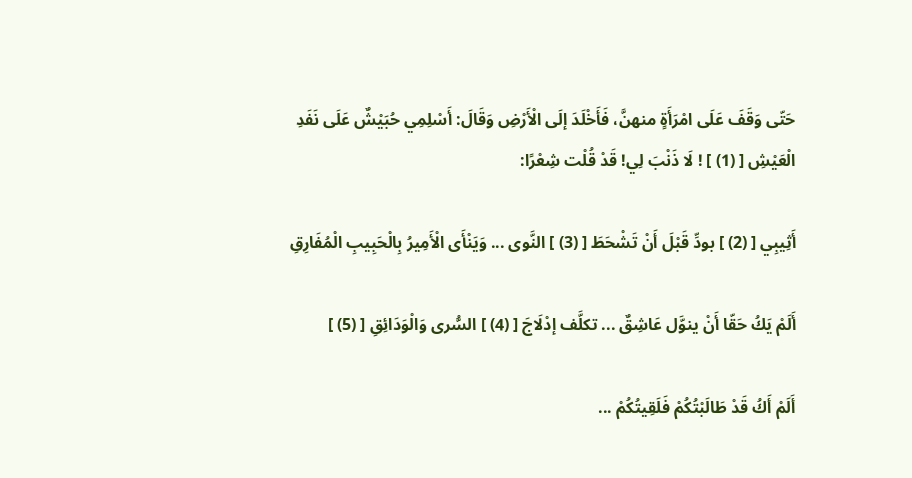حَتّى وَقَفَ عَلَى امْرَأَةٍ منهنَّ، فَأَخْلَدَ إلَى الْأَرْضِ وَقَالَ: أَسْلِمِي حُبَيْشٌ عَلَى نَفَدِ الْعَيْشِ [ (1) ] ! لَا ذَنْبَ لِي! قَدْ قُلْت شِعْرًا:

أَثِيبِي [ (2) ] بودِّ قَبْلَ أَنْ تَشْحَطَ [ (3) ] النَّوى ... وَيَنْأَى الْأَمِيرُ بِالْحَبِيبِ الْمُفَارِقِ

أَلَمْ يَكُ حَقّا أَنْ ينوَّل عَاشِقٌ ... تكلَّف إدْلَاجَ [ (4) ] السُّرى وَالْوَدَائِقِ [ (5) ]

أَلَمْ أَكُ قَدْ طَالَبْتُكُمْ فَلَقِيتُكُمْ ...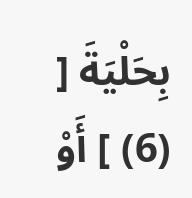بِحَلْيَةَ [ (6) ] أَوْ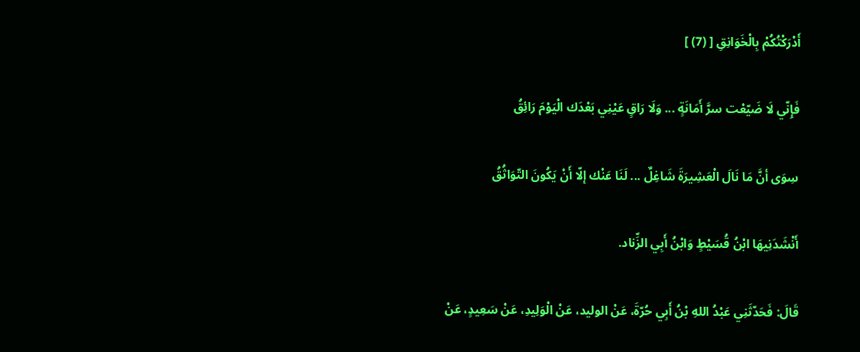أَدْرَكْتُكُمْ بِالْخَوَانِقِ [ (7) ]

فَإِنّي لَا ضَيّعْت سرَّ أَمَانَةٍ ... وَلَا رَاقٍ عَيْنِي بَعْدَك الْيَوْمَ رَائِقُ

سِوَى أنَّ مَا نَالَ الْعَشِيرَةَ شَاغِلٌ ... لَنَا عَنْك إلّا أَنْ يَكُونَ التّوَاثُقُ

أَنْشَدَنِيهَا ابْنُ قُسَيْطٍ وَابْنُ أَبِي الزِّناد.

قَالَ: فَحَدّثَنِي عَبْدُ اللهِ بْنُ أَبِي حُرّةَ، عَنْ الوليد، عَنْ الْوَلِيدِ، عَنْ سَعِيدٍ، عَنْ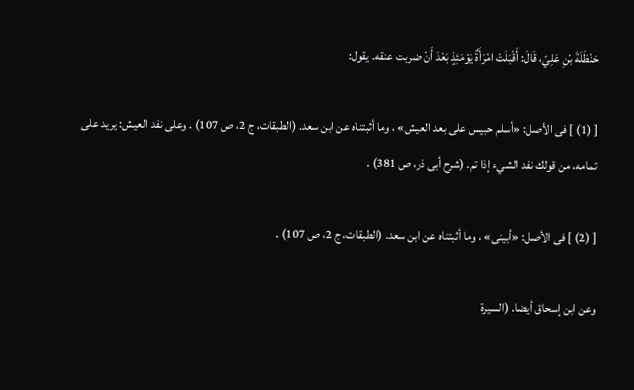حَنْظَلَةَ بْنِ عَلِيّ، قَالَ: أَقْبَلَتْ امْرَأَةٌ يَوْمَئِذٍ بَعْدَ أَنْ ضربت عنقه. يقول:

[ (1) ] فى الأصل: «أسلم حبيس على بعد العيش» ، وما أثبتناه عن ابن سعد. (الطبقات، ج 2، ص 107) . وعلى نفد العيش: يريد على تمامه، من قولك نفد الشيء إذا تم. (شرح أبى ذر، ص 381) .

[ (2) ] فى الأصل: «أبينى» ، وما أثبتناه عن ابن سعد. (الطبقات، ج 2، ص 107) .

وعن ابن إسحاق أيضا. (السيرة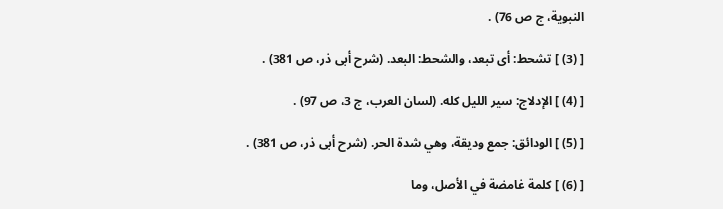النبوية، ج ص 76) .

[ (3) ] تشحط: أى تبعد، والشحط: البعد. (شرح أبى ذر، ص 381) .

[ (4) ] الإدلاج: سير الليل كله. (لسان العرب، ج 3، ص 97) .

[ (5) ] الودائق: جمع وديقة، وهي شدة الحر. (شرح أبى ذر، ص 381) .

[ (6) ] كلمة غامضة في الأصل، وما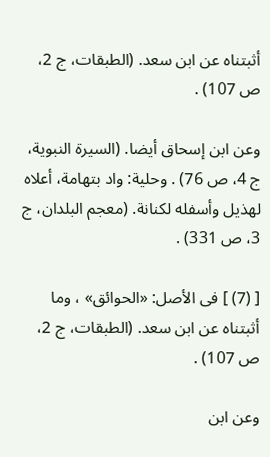أثبتناه عن ابن سعد. (الطبقات، ج 2، ص 107) .

وعن ابن إسحاق أيضا. (السيرة النبوية، ج 4، ص 76) . وحلية: واد بتهامة، أعلاه لهذيل وأسفله لكنانة. (معجم البلدان، ج 3، ص 331) .

[ (7) ] فى الأصل: «الحوائق» ، وما أثبتناه عن ابن سعد. (الطبقات، ج 2، ص 107) .

وعن ابن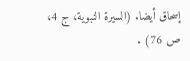إسحاق أيضا. (السيرة النبوية، ج 4، ص 76) .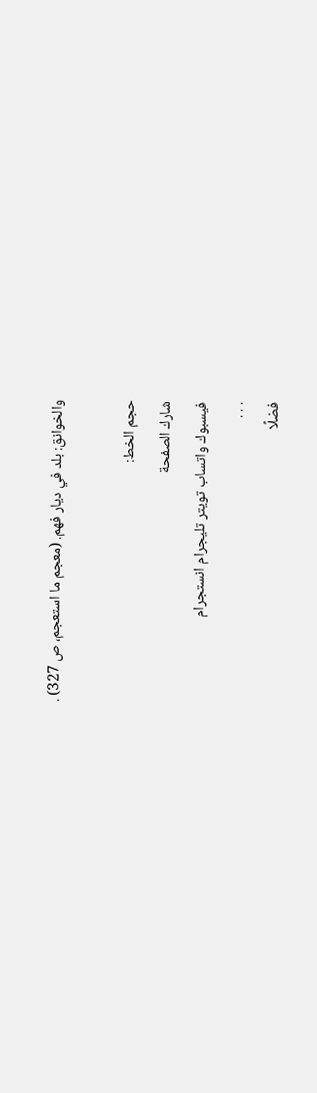والخوانق: بلد في ديار فهم. (معجم ما استعجم، ص 327) .

حجم الخط:
شارك الصفحة
فيسبوك واتساب تويتر تليجرام انستجرام
. . .
فضلًا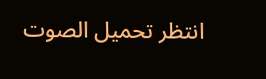انتظر تحميل الصوت